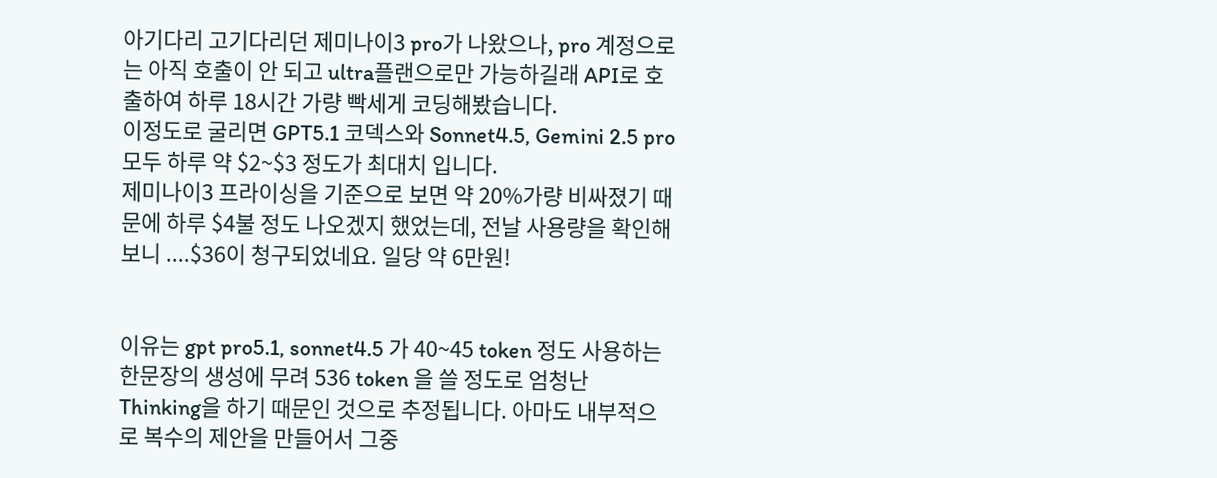아기다리 고기다리던 제미나이3 pro가 나왔으나, pro 계정으로는 아직 호출이 안 되고 ultra플랜으로만 가능하길래 API로 호출하여 하루 18시간 가량 빡세게 코딩해봤습니다.
이정도로 굴리면 GPT5.1 코덱스와 Sonnet4.5, Gemini 2.5 pro 모두 하루 약 $2~$3 정도가 최대치 입니다.
제미나이3 프라이싱을 기준으로 보면 약 20%가량 비싸졌기 때문에 하루 $4불 정도 나오겠지 했었는데, 전날 사용량을 확인해보니 ....$36이 청구되었네요. 일당 약 6만원!


이유는 gpt pro5.1, sonnet4.5 가 40~45 token 정도 사용하는 한문장의 생성에 무려 536 token 을 쓸 정도로 엄청난 Thinking을 하기 때문인 것으로 추정됩니다. 아마도 내부적으로 복수의 제안을 만들어서 그중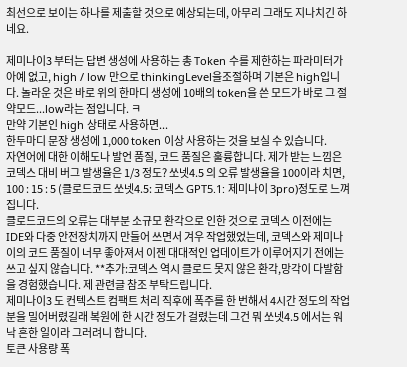최선으로 보이는 하나를 제출할 것으로 예상되는데, 아무리 그래도 지나치긴 하네요.

제미나이3 부터는 답변 생성에 사용하는 총 Token 수를 제한하는 파라미터가 아예 없고, high / low 만으로 thinkingLevel을조절하며 기본은 high입니다. 놀라운 것은 바로 위의 한마디 생성에 10배의 token을 쓴 모드가 바로 그 절약모드...low라는 점입니다. ㅋ
만약 기본인 high 상태로 사용하면...
한두마디 문장 생성에 1,000 token 이상 사용하는 것을 보실 수 있습니다.
자연어에 대한 이해도나 발언 품질, 코드 품질은 훌륭합니다. 제가 받는 느낌은 코덱스 대비 버그 발생율은 1/3 정도? 쏘넷4.5 의 오류 발생율을 100이라 치면, 100 : 15 : 5 (클로드코드 쏘넷4.5: 코덱스 GPT5.1: 제미나이 3pro)정도로 느껴집니다.
클로드코드의 오류는 대부분 소규모 환각으로 인한 것으로 코덱스 이전에는 IDE와 다중 안전장치까지 만들어 쓰면서 겨우 작업했었는데, 코덱스와 제미나이의 코드 품질이 너무 좋아져서 이젠 대대적인 업데이트가 이루어지기 전에는 쓰고 싶지 않습니다. **추가:코덱스 역시 클로드 못지 않은 환각,망각이 다발함을 경험했습니다. 제 관련글 참조 부탁드립니다.
제미나이3 도 컨텍스트 컴팩트 처리 직후에 폭주를 한 번해서 4시간 정도의 작업분을 밀어버렸길래 복원에 한 시간 정도가 걸렸는데 그건 뭐 쏘넷4.5 에서는 워낙 흔한 일이라 그러려니 합니다.
토큰 사용량 폭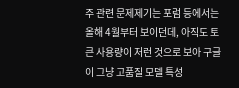주 관련 문제제기는 포럼 등에서는 올해 4월부터 보이던데, 아직도 토큰 사용량이 저런 것으로 보아 구글이 그냥 고품질 모델 특성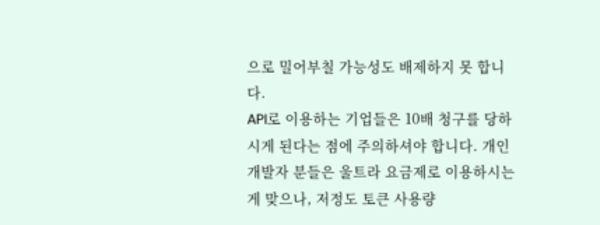으로 밀어부칠 가능성도 배제하지 못 합니다.
API로 이용하는 기업들은 10배 청구를 당하시게 된다는 점에 주의하셔야 합니다. 개인 개발자 분들은 울트라 요금제로 이용하시는게 맞으나, 저정도 토큰 사용량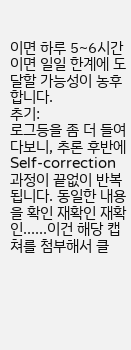이면 하루 5~6시간 이면 일일 한계에 도달할 가능성이 농후합니다.
추기:
로그등을 좀 더 들여다보니, 추론 후반에 Self-correction 과정이 끝없이 반복됩니다. 동일한 내용을 확인 재확인 재확인......이건 해당 캡쳐를 첨부해서 클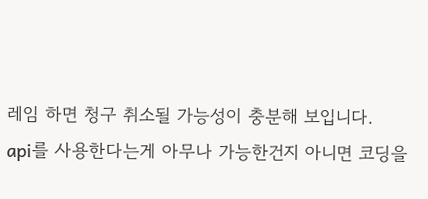레임 하면 청구 취소될 가능성이 충분해 보입니다.
api를 사용한다는게 아무나 가능한건지 아니면 코딩을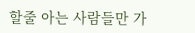할줄 아는 사람들만 가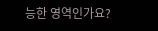능한 영역인가요?